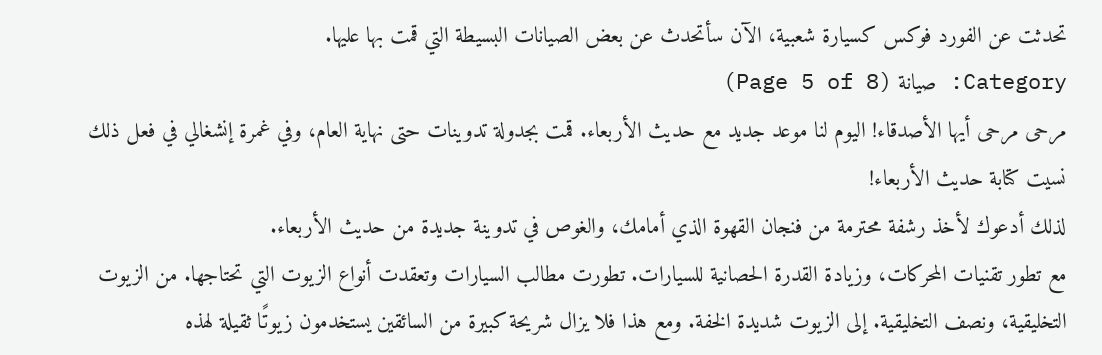تحدثت عن الفورد فوكس كسيارة شعبية، الآن سأتحدث عن بعض الصيانات البسيطة التي قمت بها عليها.
Category: صيانة (Page 5 of 8)
مرحى مرحى أيها الأصدقاء! اليوم لنا موعد جديد مع حديث الأربعاء. قمت بجدولة تدوينات حتى نهاية العام، وفي غمرة إنشغالي في فعل ذلك نسيت كتابة حديث الأربعاء!
لذلك أدعوك لأخذ رشفة محترمة من فنجان القهوة الذي أمامك، والغوص في تدوينة جديدة من حديث الأربعاء.
مع تطور تقنيات المحركات، وزيادة القدرة الحصانية للسيارات. تطورت مطالب السيارات وتعقدت أنواع الزيوت التي تحتاجها. من الزيوت التخليقية، ونصف التخليقية. إلى الزيوت شديدة الخفة. ومع هذا فلا يزال شريحة كبيرة من السائقين يستخدمون زيوتًا ثقيلة لهذه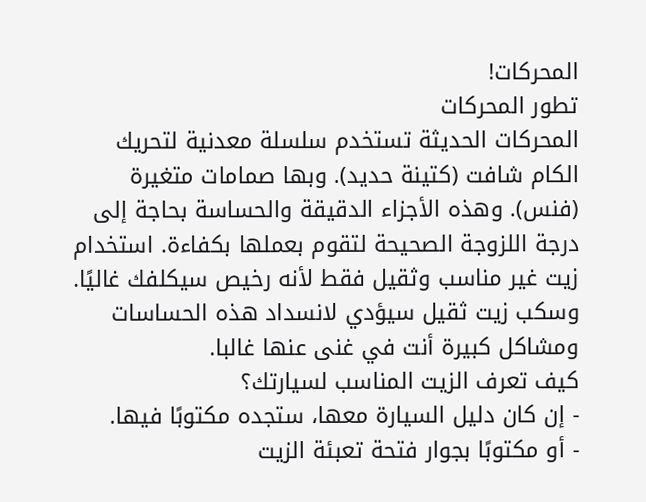المحركات!
تطور المحركات
المحركات الحديثة تستخدم سلسلة معدنية لتحريك الكام شافت (كتينة حديد). وبها صمامات متغيرة (فنس). وهذه الأجزاء الدقيقة والحساسة بحاجة إلى درجة اللزوجة الصحيحة لتقوم بعملها بكفاءة. استخدام زيت غير مناسب وثقيل فقط لأنه رخيص سيكلفك غاليًا. وسكب زيت ثقيل سيؤدي لانسداد هذه الحساسات ومشاكل كبيرة أنت في غنى عنها غالبا.
كيف تعرف الزيت المناسب لسيارتك؟
- إن كان دليل السيارة معها، ستجده مكتوبًا فيها.
- أو مكتوبًا بجوار فتحة تعبئة الزيت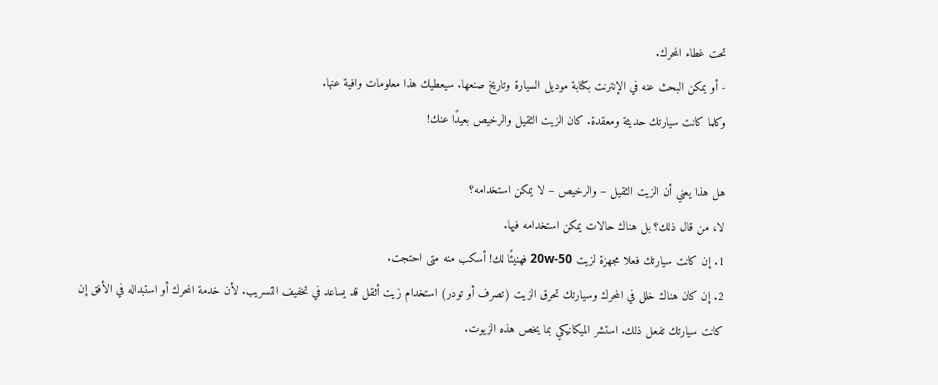تحت غطاء المحرك.
- أو يمكن البحث عنه في الإنترنت بكتابة موديل السيارة وتاريخ صنعها. سيعطيك هذا معلومات وافية عنها.
وكلما كانت سيارتك حديثة ومعقدة. كان الزيت الثقيل والرخيص بعيدًا عنك!

هل هذا يعني أن الزيت الثقيل – والرخيص – لا يمكن استخدامه؟
لا، من قال ذلك؟ بل هناك حالات يمكن استخدامه فيها.
1. إن كانت سيارتك فعلا مجهزة لزيت 20w-50 فهنيئًا لك! أسكب منه متى احتجت.
2. إن كان هناك خلل في المحرك وسيارتك تحرق الزيت (تصرف أو تودر) استخدام زيت أثقل قد يساعد في تخفيف التسريب. لأن خدمة المحرك أو استبداله في الأفق إن كانت سيارتك تفعل ذلك. استشر الميكانيكي بما يخص هذه الزيوت.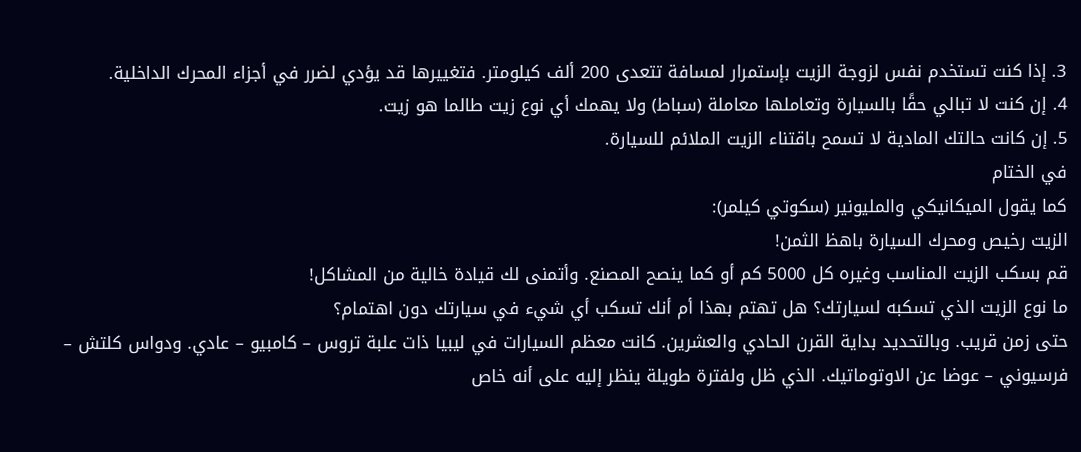3. إذا كنت تستخدم نفس لزوجة الزيت بإستمرار لمسافة تتعدى 200 ألف كيلومتر. فتغييرها قد يؤدي لضرر في أجزاء المحرك الداخلية.
4. إن كنت لا تبالي حقًا بالسيارة وتعاملها معاملة (سباط) ولا يهمك أي نوع زيت طالما هو زيت.
5. إن كانت حالتك المادية لا تسمح باقتناء الزيت الملائم للسيارة.
في الختام
كما يقول الميكانيكي والمليونير (سكوتي كيلمر):
الزيت رخيص ومحرك السيارة باهظ الثمن!
قم بسكب الزيت المناسب وغيره كل 5000 كم أو كما ينصح المصنع. وأتمنى لك قيادة خالية من المشاكل!
ما نوع الزيت الذي تسكبه لسيارتك؟ هل تهتم بهذا أم أنك تسكب أي شيء في سيارتك دون اهتمام؟
حتى زمن قريب. وبالتحديد بداية القرن الحادي والعشرين. كانت معظم السيارات في ليبيا ذات علبة تروس – كامبيو – عادي. ودواس كلتش – فرسيوني – عوضا عن الاوتوماتيك. الذي ظل ولفترة طويلة ينظر إليه على أنه خاص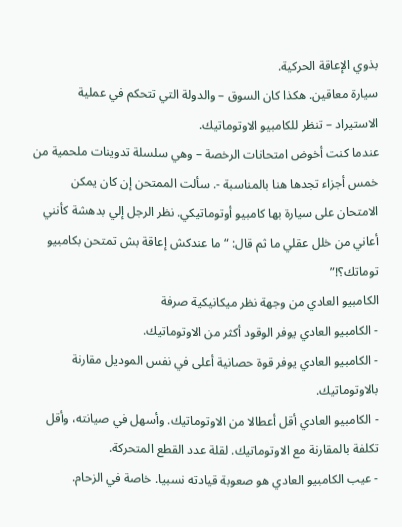بذوي الإعاقة الحركية.
سيارة معاقين. هكذا كان السوق – والدولة التي تتحكم في عملية الاستيراد – تنظر للكامبيو الاوتوماتيك.
عندما كنت أخوض امتحانات الرخصة – وهي سلسلة تدوينات ملحمية من خمس أجزاء تجدها هنا بالمناسبة -. سألت الممتحن إن كان يمكن الامتحان على سيارة بها كامبيو أوتوماتيكي. نظر الرجل إلي بدهشة كأنني أعاني من خلل عقلي ما ثم قال: “ما عندكش إعاقة بش تمتحن بكامبيو توماتك؟!”
الكامبيو العادي من وجهة نظر ميكانيكية صرفة
- الكامبيو العادي يوفر الوقود أكثر من الاوتوماتيك.
- الكامبيو العادي يوفر قوة حصانية أعلى في نفس الموديل مقارنة بالاوتوماتيك.
- الكامبيو العادي أقل أعطالا من الاوتوماتيك. وأسهل في صيانته، وأقل تكلفة بالمقارنة مع الاوتوماتيك. لقلة عدد القطع المتحركة.
- عيب الكامبيو العادي هو صعوبة قيادته نسبيا. خاصة في الزحام.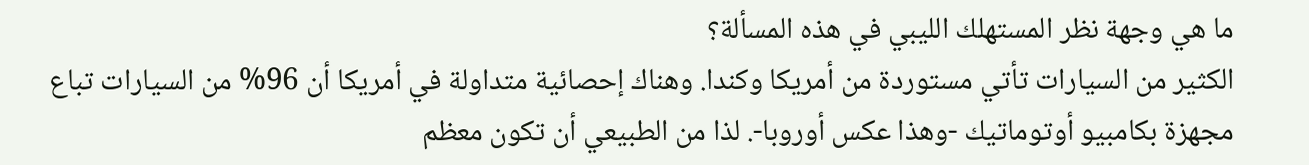ما هي وجهة نظر المستهلك الليبي في هذه المسألة؟
الكثير من السيارات تأتي مستوردة من أمريكا وكندا. وهناك إحصائية متداولة في أمريكا أن 96% من السيارات تباع مجهزة بكامبيو أوتوماتيك -وهذا عكس أوروبا-. لذا من الطبيعي أن تكون معظم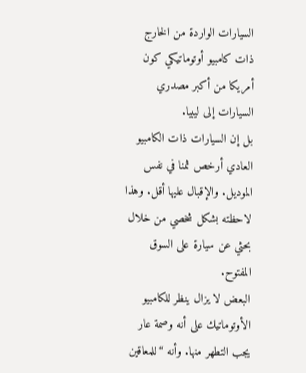السيارات الواردة من الخارج ذات كامبيو أوتوماتيكي كون أمريكا من أكبر مصدري السيارات إلى ليبيا.
بل إن السيارات ذات الكامبيو العادي أرخص ثمنا في نفس الموديل. والإقبال عليها أقل. وهذا لاحظته بشكل شخصي من خلال بحثي عن سيارة على السوق المفتوح.
البعض لا يزال ينظر للكامبيو الأوتوماتيك على أنه وصمة عار يجب التطهر منها. وأنه “للمعاقين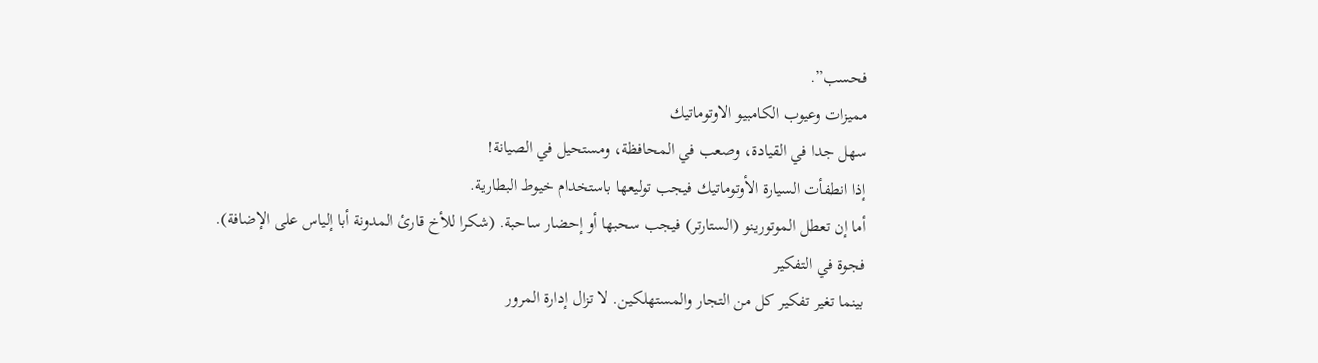فحسب”.
مميزات وعيوب الكامبيو الاوتوماتيك
سهل جدا في القيادة، وصعب في المحافظة، ومستحيل في الصيانة!
إذا انطفأت السيارة الأوتوماتيك فيجب توليعها باستخدام خيوط البطارية.
أما إن تعطل الموتورينو (الستارتر) فيجب سحبها أو إحضار ساحبة. (شكرا للأخ قارئ المدونة أبا إلياس على الإضافة).
فجوة في التفكير
بينما تغير تفكير كل من التجار والمستهلكين. لا تزال إدارة المرور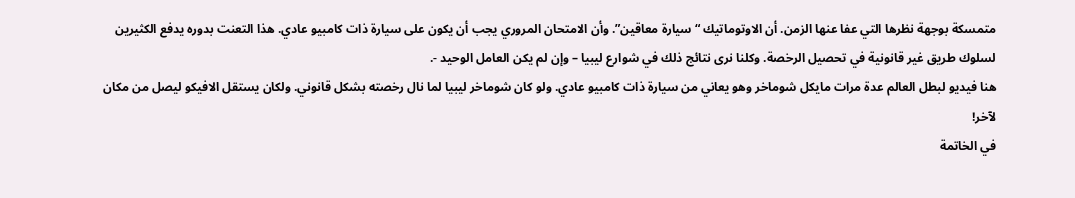متمسكة بوجهة نظرها التي عفا عنها الزمن. أن الاوتوماتيك “سيارة معاقين”. وأن الامتحان المروري يجب أن يكون على سيارة ذات كامبيو عادي. هذا التعنت بدوره يدفع الكثيرين لسلوك طريق غير قانونية في تحصيل الرخصة. وكلنا نرى نتائج ذلك في شوارع ليبيا – وإن لم يكن العامل الوحيد -.
هنا فيديو لبطل العالم عدة مرات مايكل شوماخر وهو يعاني من سيارة ذات كامبيو عادي. ولو كان شوماخر ليبيا لما نال رخصته بشكل قانوني. ولكان يستقل الافيكو ليصل من مكان لآخر!
في الخاتمة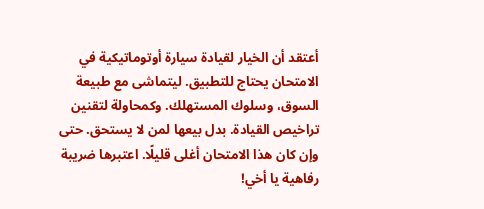أعتقد أن الخيار لقيادة سيارة أوتوماتيكية في الامتحان يحتاج للتطبيق. ليتماشى مع طبيعة السوق، وسلوك المستهلك. وكمحاولة لتقنين تراخيص القيادة. بدل بيعها لمن لا يستحق. حتى وإن كان هذا الامتحان أغلى قليلًا. اعتبرها ضريبة رفاهية يا أخي!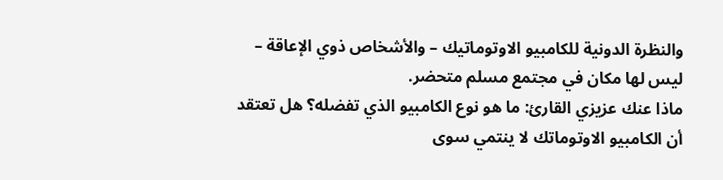والنظرة الدونية للكامبيو الاوتوماتيك – والأشخاص ذوي الإعاقة – ليس لها مكان في مجتمع مسلم متحضر.
ماذا عنك عزيزي القارئ: ما هو نوع الكامبيو الذي تفضله؟ هل تعتقد أن الكامبيو الاوتوماتك لا ينتمي سوى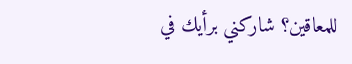للمعاقين؟ شاركني برأيك في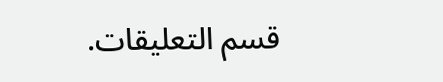قسم التعليقات.